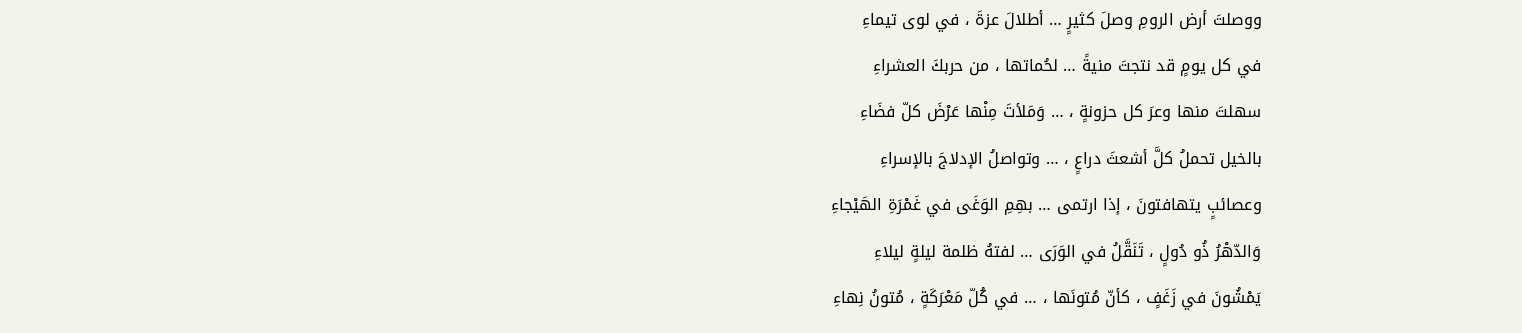ووصلتَ أرض الرومِ وصلَ كثيرٍ … أطلالَ عزةَ ، في لوى تيماءِ
في كل يومٍ قد نتجتَ منيةً … لحُماتها ، من حربكَ العشراءِ
سهلتَ منها وعرَ كل حزونةٍ ، … وَمَلأتَ مِنْها عَرْضَ كلّ فضَاءِ
بالخيل تحملُ كلَّ أشعثَ دراعٍ ، … وتواصلُ الإدلاجَ بالإسراءِ
وعصائبٍ يتهافتونَ ، إذا ارتمى … بهِمِ الوَغَى في غَمْرَةِ الهَيْجاءِ
وَالدّهْرُ ذُو دُولٍ ، تَنَقَّلُ في الوَرَى … لفتهُ ظلمة ليلةٍ ليلاءِ
يَمْشُونَ في زَغَفٍ ، كأنّ مُتونَها ، … في كُلّ مَعْرَكَةٍ ، مُتونُ نِهاءِ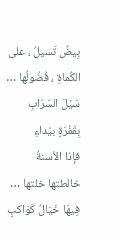بِيضٌ تَسيلُ ، على الكُماةِ ، فُضُولُها … سَيْلَ السّرَابِ بِقَفْرَةٍ بيْداءِ
فإذا الأسنةُ خالطتها خلتها … فِيهَا خَيَالُ كَوَاكبٍ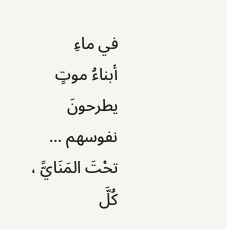في ماءِ
أبناءُ موتٍ يطرحونَ نفوسهم … تحْتَ المَنَايًّ ، كُلَّ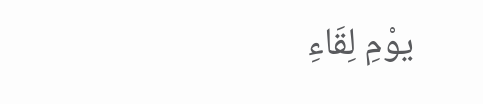يوْمِ لِقَاءِ